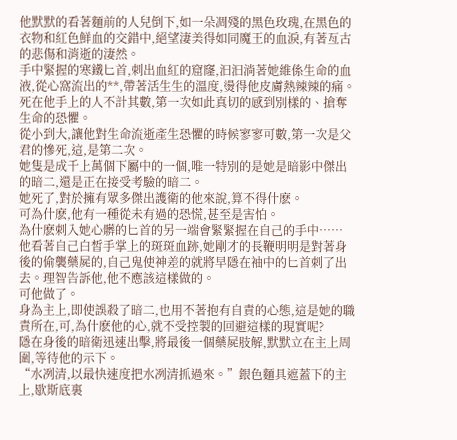他默默的看著麵前的人兒倒下,如一朵凋殘的黑色玫瑰,在黑色的衣物和紅色鮮血的交錯中,絕望淒美得如同魔王的血淚,有著亙古的悲傷和消逝的淒然。
手中緊握的寒鐵匕首,刺出血紅的窟窿,汩汩淌著她維係生命的血液,從心窩流出的**,帶著活生生的溫度,燙得他皮膚熱辣辣的痛。
死在他手上的人不計其數,第一次如此真切的感到別樣的、搶奪生命的恐懼。
從小到大,讓他對生命流逝產生恐懼的時候寥寥可數,第一次是父君的慘死,這,是第二次。
她隻是成千上萬個下屬中的一個,唯一特別的是她是暗影中傑出的暗二,還是正在接受考驗的暗二。
她死了,對於擁有眾多傑出護衛的他來說,算不得什麽。
可為什麽,他有一種從未有過的恐慌,甚至是害怕。
為什麽刺入她心髒的匕首的另一端會緊緊握在自己的手中……
他看著自己白皙手掌上的斑斑血跡,她剛才的長鞭明明是對著身後的偷襲藥屍的,自己鬼使神差的就將早隱在袖中的匕首刺了出去。理智告訴他,他不應該這樣做的。
可他做了。
身為主上,即使誤殺了暗二,也用不著抱有自責的心態,這是她的職責所在,可,為什麽他的心,就不受控製的回避這樣的現實呢?
隱在身後的暗衛迅速出擊,將最後一個藥屍肢解,默默立在主上周圍,等待他的示下。
“水冽清,以最快速度把水冽清抓過來。”銀色麵具遮蓋下的主上,歇斯底裏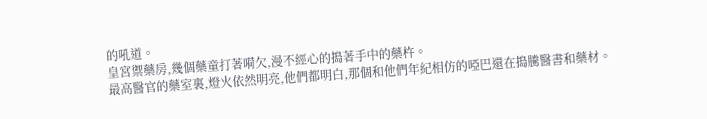的吼道。
皇宮禦藥房,幾個藥童打著嗬欠,漫不經心的搗著手中的藥杵。
最高醫官的藥室裏,燈火依然明亮,他們都明白,那個和他們年紀相仿的啞巴還在搗騰醫書和藥材。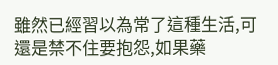雖然已經習以為常了這種生活,可還是禁不住要抱怨,如果藥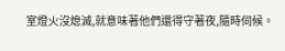室燈火沒熄滅,就意味著他們還得守著夜,隨時伺候。